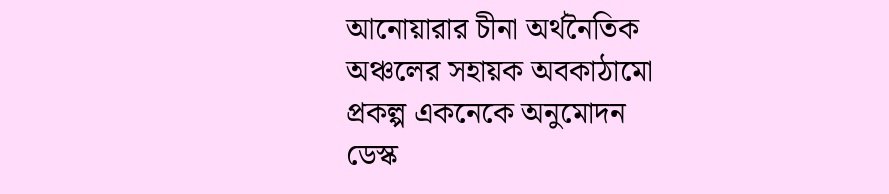আনোয়ারার চীনা অর্থনৈতিক অঞ্চলের সহায়ক অবকাঠামো প্রকল্প একনেকে অনুমোদন
ডেস্ক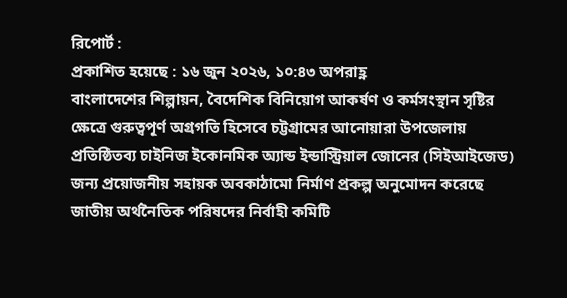রিপোর্ট :
প্রকাশিত হয়েছে : ১৬ জুন ২০২৬, ১০:৪৩ অপরাহ্ণ
বাংলাদেশের শিল্পায়ন, বৈদেশিক বিনিয়োগ আকর্ষণ ও কর্মসংস্থান সৃষ্টির ক্ষেত্রে গুরুত্বপূর্ণ অগ্রগতি হিসেবে চট্টগ্রামের আনোয়ারা উপজেলায় প্রতিষ্ঠিতব্য চাইনিজ ইকোনমিক অ্যান্ড ইন্ডাস্ট্রিয়াল জোনের (সিইআইজেড) জন্য প্রয়োজনীয় সহায়ক অবকাঠামো নির্মাণ প্রকল্প অনুমোদন করেছে জাতীয় অর্থনৈতিক পরিষদের নির্বাহী কমিটি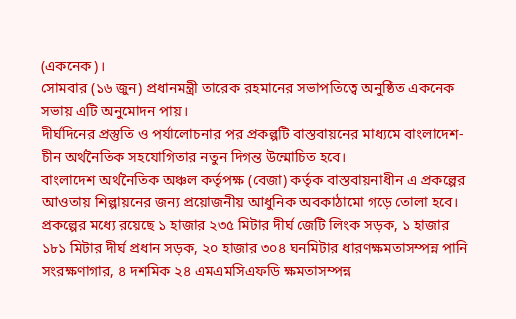(একনেক)।
সোমবার (১৬ জুন) প্রধানমন্ত্রী তারেক রহমানের সভাপতিত্বে অনুষ্ঠিত একনেক সভায় এটি অনুমোদন পায়।
দীর্ঘদিনের প্রস্তুতি ও পর্যালোচনার পর প্রকল্পটি বাস্তবায়নের মাধ্যমে বাংলাদেশ-চীন অর্থনৈতিক সহযোগিতার নতুন দিগন্ত উন্মোচিত হবে।
বাংলাদেশ অর্থনৈতিক অঞ্চল কর্তৃপক্ষ (বেজা) কর্তৃক বাস্তবায়নাধীন এ প্রকল্পের আওতায় শিল্পায়নের জন্য প্রয়োজনীয় আধুনিক অবকাঠামো গড়ে তোলা হবে। প্রকল্পের মধ্যে রয়েছে ১ হাজার ২৩৫ মিটার দীর্ঘ জেটি লিংক সড়ক, ১ হাজার ১৮১ মিটার দীর্ঘ প্রধান সড়ক, ২০ হাজার ৩০৪ ঘনমিটার ধারণক্ষমতাসম্পন্ন পানি সংরক্ষণাগার, ৪ দশমিক ২৪ এমএমসিএফডি ক্ষমতাসম্পন্ন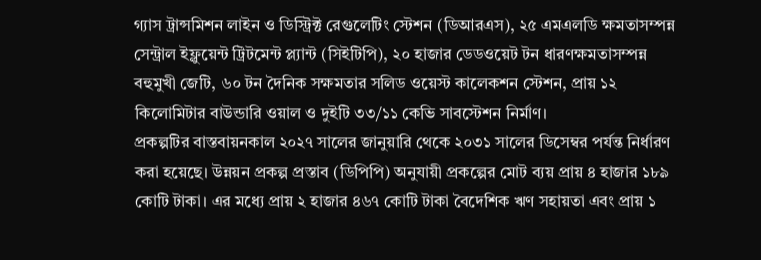গ্যাস ট্রান্সমিশন লাইন ও ডিস্ট্রিক্ট রেগুলেটিং স্টেশন (ডিআরএস), ২৫ এমএলডি ক্ষমতাসম্পন্ন সেন্ট্রাল ইফ্লুয়েন্ট ট্রিটমেন্ট প্ল্যান্ট (সিইটিপি), ২০ হাজার ডেডওয়েট টন ধারণক্ষমতাসম্পন্ন বহুমুখী জেটি, ৬০ টন দৈনিক সক্ষমতার সলিড ওয়েস্ট কালেকশন স্টেশন, প্রায় ১২ কিলোমিটার বাউন্ডারি ওয়াল ও দুইটি ৩৩/১১ কেভি সাবস্টেশন নির্মাণ।
প্রকল্পটির বাস্তবায়নকাল ২০২৭ সালের জানুয়ারি থেকে ২০৩১ সালের ডিসেম্বর পর্যন্ত নির্ধারণ করা হয়েছে। উন্নয়ন প্রকল্প প্রস্তাব (ডিপিপি) অনুযায়ী প্রকল্পের মোট ব্যয় প্রায় ৪ হাজার ১৮৯ কোটি টাকা। এর মধ্যে প্রায় ২ হাজার ৪৬৭ কোটি টাকা বৈদেশিক ঋণ সহায়তা এবং প্রায় ১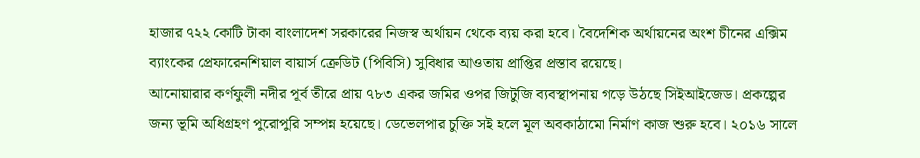হাজার ৭২২ কোটি টাকা বাংলাদেশ সরকারের নিজস্ব অর্থায়ন থেকে ব্যয় করা হবে। বৈদেশিক অর্থায়নের অংশ চীনের এক্সিম ব্যাংকের প্রেফারেনশিয়াল বায়ার্স ক্রেডিট (পিবিসি) সুবিধার আওতায় প্রাপ্তির প্রস্তাব রয়েছে।
আনোয়ারার কর্ণফুলী নদীর পূর্ব তীরে প্রায় ৭৮৩ একর জমির ওপর জিটুজি ব্যবস্থাপনায় গড়ে উঠছে সিইআইজেড। প্রকল্পের জন্য ভূমি অধিগ্রহণ পুরোপুরি সম্পন্ন হয়েছে। ডেভেলপার চুক্তি সই হলে মূল অবকাঠামো নির্মাণ কাজ শুরু হবে। ২০১৬ সালে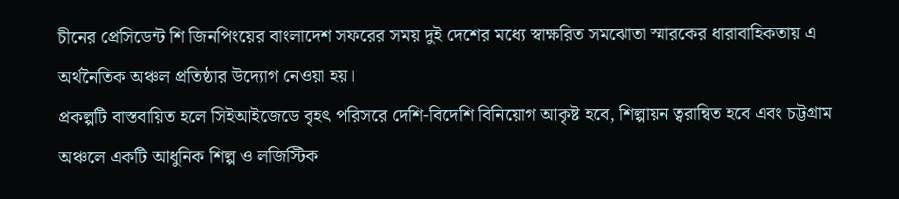চীনের প্রেসিডেন্ট শি জিনপিংয়ের বাংলাদেশ সফরের সময় দুই দেশের মধ্যে স্বাক্ষরিত সমঝোতা স্মারকের ধারাবাহিকতায় এ অর্থনৈতিক অঞ্চল প্রতিষ্ঠার উদ্যোগ নেওয়া হয়।
প্রকল্পটি বাস্তবায়িত হলে সিইআইজেডে বৃহৎ পরিসরে দেশি-বিদেশি বিনিয়োগ আকৃষ্ট হবে, শিল্পায়ন ত্বরান্বিত হবে এবং চট্টগ্রাম অঞ্চলে একটি আধুনিক শিল্প ও লজিস্টিক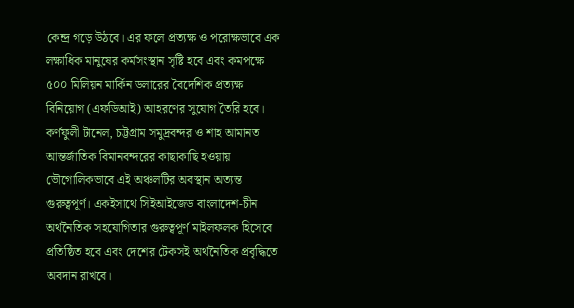কেন্দ্র গড়ে উঠবে। এর ফলে প্রত্যক্ষ ও পরোক্ষভাবে এক লক্ষাধিক মানুষের কর্মসংস্থান সৃষ্টি হবে এবং কমপক্ষে ৫০০ মিলিয়ন মার্কিন ডলারের বৈদেশিক প্রত্যক্ষ বিনিয়োগ (এফডিআই) আহরণের সুযোগ তৈরি হবে। কর্ণফুলী টানেল, চট্টগ্রাম সমুদ্রবন্দর ও শাহ আমানত আন্তর্জাতিক বিমানবন্দরের কাছাকাছি হওয়ায় ভৌগোলিকভাবে এই অঞ্চলটির অবস্থান অত্যন্ত গুরুত্বপূর্ণ। একইসাথে সিইআইজেড বাংলাদেশ-চীন অর্থনৈতিক সহযোগিতার গুরুত্বপূর্ণ মাইলফলক হিসেবে প্রতিষ্ঠিত হবে এবং দেশের টেকসই অর্থনৈতিক প্রবৃদ্ধিতে অবদান রাখবে।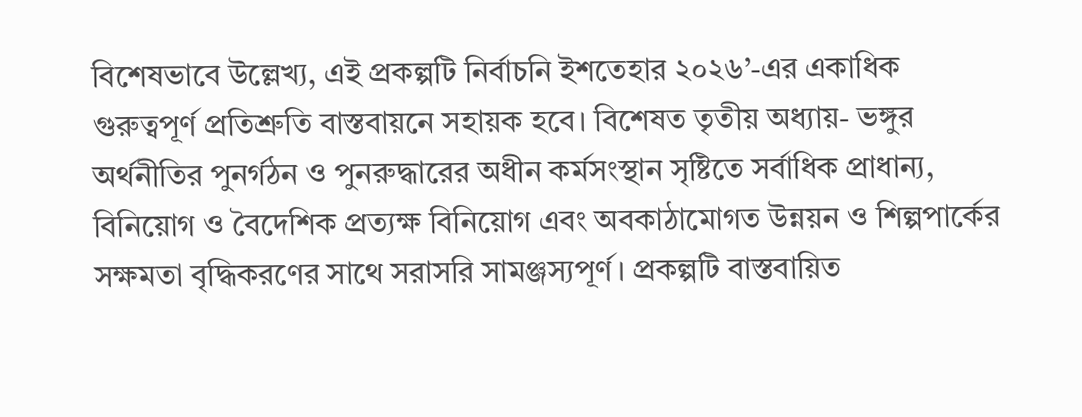বিশেষভাবে উল্লেখ্য, এই প্রকল্পটি নির্বাচনি ইশতেহার ২০২৬’-এর একাধিক গুরুত্বপূর্ণ প্রতিশ্রুতি বাস্তবায়নে সহায়ক হবে। বিশেষত তৃতীয় অধ্যায়- ভঙ্গুর অর্থনীতির পুনর্গঠন ও পুনরুদ্ধারের অধীন কর্মসংস্থান সৃষ্টিতে সর্বাধিক প্রাধান্য, বিনিয়োগ ও বৈদেশিক প্রত্যক্ষ বিনিয়োগ এবং অবকাঠামোগত উন্নয়ন ও শিল্পপার্কের সক্ষমতা বৃদ্ধিকরণের সাথে সরাসরি সামঞ্জস্যপূর্ণ। প্রকল্পটি বাস্তবায়িত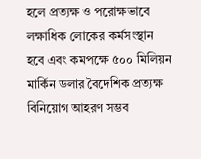হলে প্রত্যক্ষ ও পরোক্ষভাবে লক্ষাধিক লোকের কর্মসংস্থান হবে এবং কমপক্ষে ৫০০ মিলিয়ন মার্কিন ডলার বৈদেশিক প্রত্যক্ষ বিনিয়োগ আহরণ সম্ভব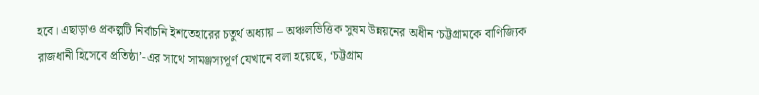হবে। এছাড়াও প্রকল্পটি নির্বাচনি ইশতেহারের চতুর্থ অধ্যায় – অঞ্চলভিত্তিক সুষম উন্নয়নের অধীন ‘চট্টগ্রামকে বাণিজ্যিক রাজধানী হিসেবে প্রতিষ্ঠা’-এর সাথে সামঞ্জস্যপূর্ণ যেখানে বলা হয়েছে, ‘চট্টগ্রাম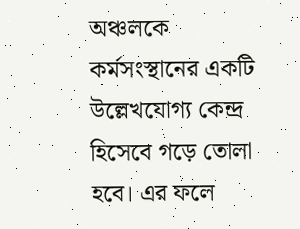অঞ্চলকে কর্মসংস্থানের একটি উল্লেখযোগ্য কেন্দ্র হিসেবে গড়ে তোলা হবে। এর ফলে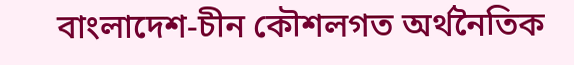বাংলাদেশ-চীন কৌশলগত অর্থনৈতিক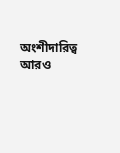অংশীদারিত্ব আরও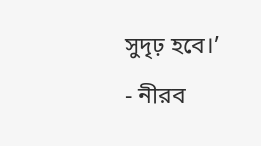সুদৃঢ় হবে।’
- নীরব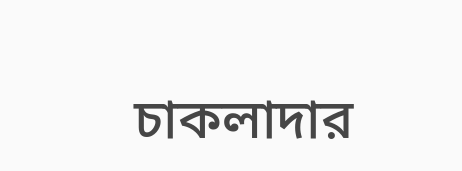চাকলাদার